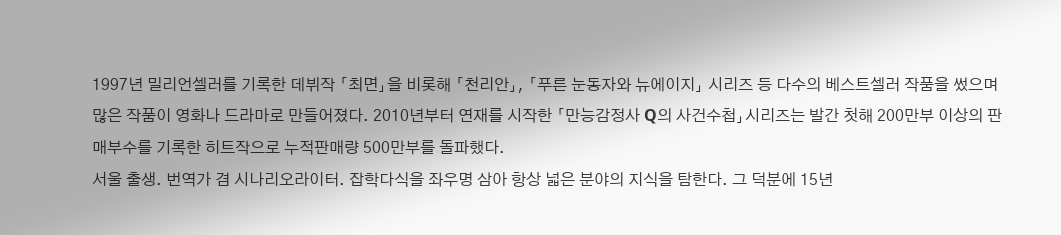1997년 밀리언셀러를 기록한 데뷔작 「최면」을 비롯해 「천리안」, 「푸른 눈동자와 뉴에이지」 시리즈 등 다수의 베스트셀러 작품을 썼으며 많은 작품이 영화나 드라마로 만들어졌다. 2010년부터 연재를 시작한 「만능감정사 Q의 사건수첩」시리즈는 발간 첫해 200만부 이상의 판매부수를 기록한 히트작으로 누적판매량 500만부를 돌파했다.
서울 출생. 번역가 겸 시나리오라이터. 잡학다식을 좌우명 삼아 항상 넓은 분야의 지식을 탐한다. 그 덕분에 15년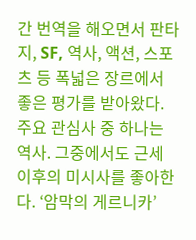간 번역을 해오면서 판타지, SF, 역사, 액션, 스포츠 등 폭넓은 장르에서 좋은 평가를 받아왔다. 주요 관심사 중 하나는 역사. 그중에서도 근세 이후의 미시사를 좋아한다. ‘암막의 게르니카’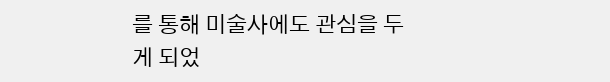를 통해 미술사에도 관심을 두게 되었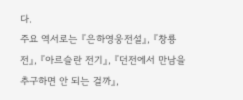다.
주요 역서로는 『은하영웅전설』, 『창룡전』, 『아르슬란 전기』, 『던전에서 만남을 추구하면 안 되는 걸까』,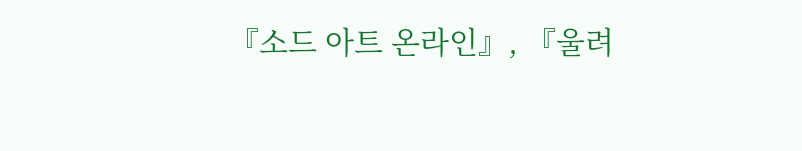『소드 아트 온라인』, 『울려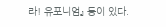라! 유포니엄』 등이 있다.